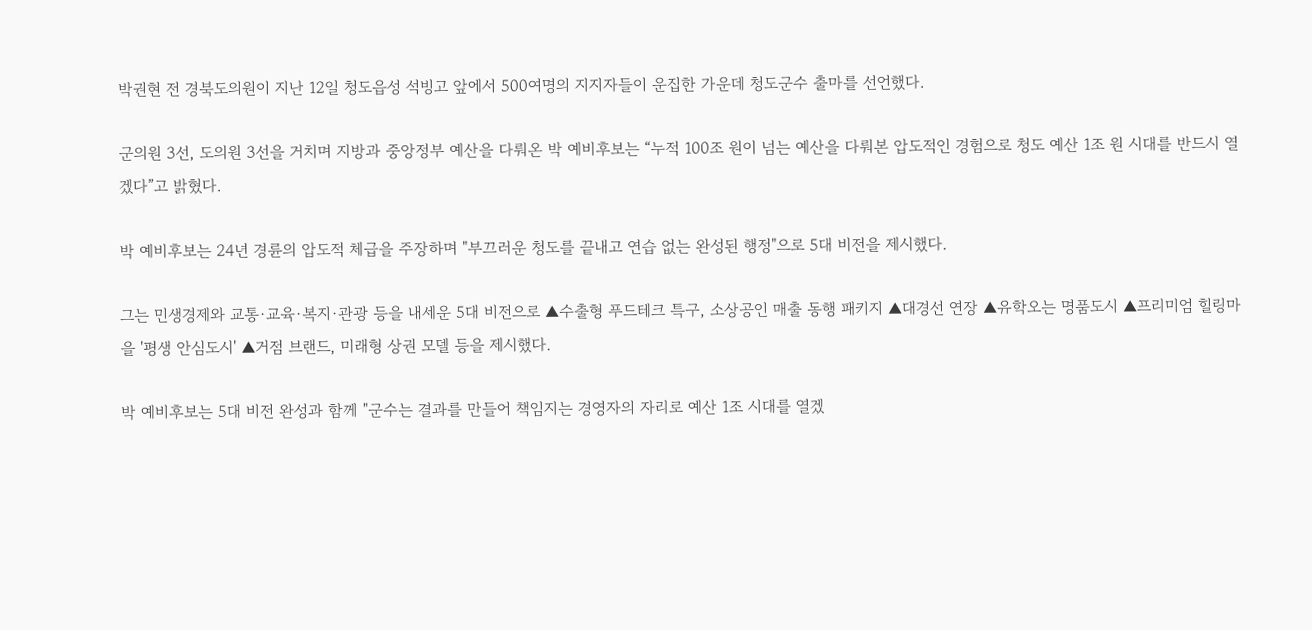박권현 전 경북도의원이 지난 12일 청도읍성 석빙고 앞에서 500여명의 지지자들이 운집한 가운데 청도군수 출마를 선언했다.

군의원 3선, 도의원 3선을 거치며 지방과 중앙정부 예산을 다뤄온 박 예비후보는 “누적 100조 원이 넘는 예산을 다뤄본 압도적인 경험으로 청도 예산 1조 원 시대를 반드시 열겠다”고 밝혔다.

박 예비후보는 24년 경륜의 압도적 체급을 주장하며 "부끄러운 청도를 끝내고 연습 없는 완성된 행정"으로 5대 비전을 제시했다.

그는 민생경제와 교통·교육·복지·관광 등을 내세운 5대 비전으로 ▲수출형 푸드테크 특구, 소상공인 매출 동행 패키지 ▲대경선 연장 ▲유학오는 명품도시 ▲프리미엄 힐링마을 '평생 안심도시' ▲거점 브랜드, 미래형 상권 모델 등을 제시했다.

박 예비후보는 5대 비전 완성과 함께 "군수는 결과를 만들어 책임지는 경영자의 자리로 예산 1조 시대를 열겠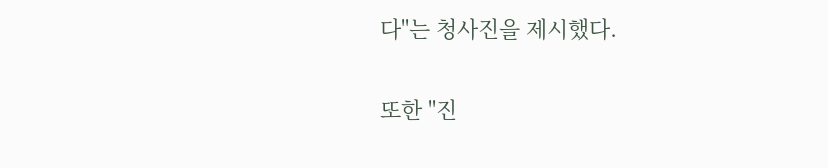다"는 청사진을 제시했다.

또한 "진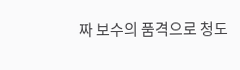짜 보수의 품격으로 청도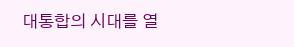대통합의 시대를 열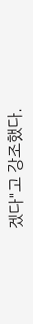겠다"고 강조했다.